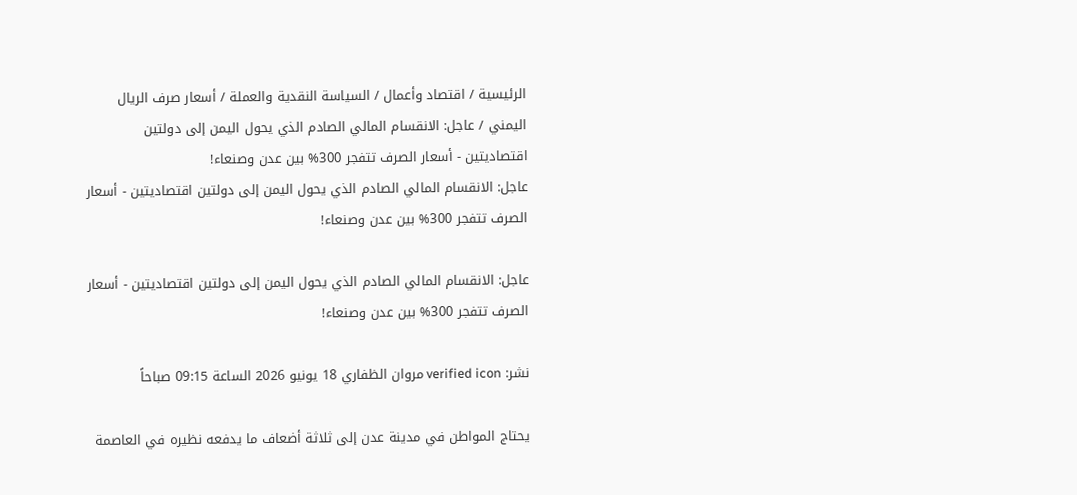الرئيسية / اقتصاد وأعمال / السياسة النقدية والعملة / أسعار صرف الريال اليمني / عاجل: الانقسام المالي الصادم الذي يحول اليمن إلى دولتين اقتصاديتين - أسعار الصرف تتفجر 300% بين عدن وصنعاء!
عاجل: الانقسام المالي الصادم الذي يحول اليمن إلى دولتين اقتصاديتين - أسعار الصرف تتفجر 300% بين عدن وصنعاء!

عاجل: الانقسام المالي الصادم الذي يحول اليمن إلى دولتين اقتصاديتين - أسعار الصرف تتفجر 300% بين عدن وصنعاء!

نشر: verified icon مروان الظفاري 18 يونيو 2026 الساعة 09:15 صباحاً

يحتاج المواطن في مدينة عدن إلى ثلاثة أضعاف ما يدفعه نظيره في العاصمة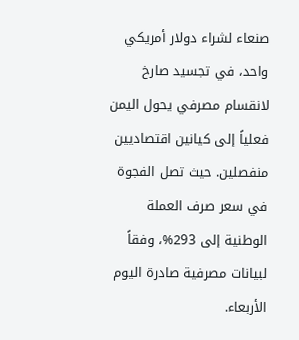صنعاء لشراء دولار أمريكي واحد، في تجسيد صارخ لانقسام مصرفي يحول اليمن فعلياً إلى كيانين اقتصاديين منفصلين. حيث تصل الفجوة في سعر صرف العملة الوطنية إلى 293%، وفقاً لبيانات مصرفية صادرة اليوم الأربعاء.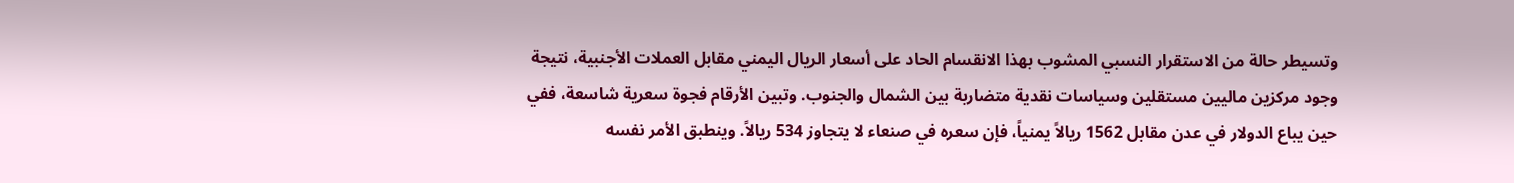وتسيطر حالة من الاستقرار النسبي المشوب بهذا الانقسام الحاد على أسعار الريال اليمني مقابل العملات الأجنبية، نتيجة وجود مركزين ماليين مستقلين وسياسات نقدية متضاربة بين الشمال والجنوب. وتبين الأرقام فجوة سعرية شاسعة، ففي حين يباع الدولار في عدن مقابل 1562 ريالاً يمنياً، فإن سعره في صنعاء لا يتجاوز 534 ريالاً. وينطبق الأمر نفسه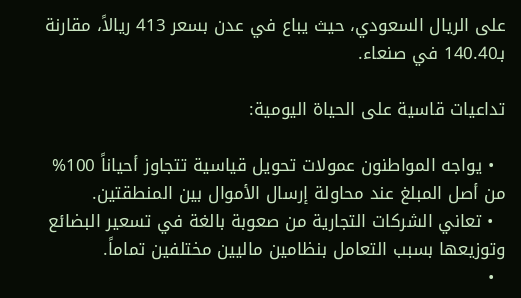على الريال السعودي، حيث يباع في عدن بسعر 413 ريالاً، مقارنة بـ140.40 في صنعاء.

تداعيات قاسية على الحياة اليومية:

  • يواجه المواطنون عمولات تحويل قياسية تتجاوز أحياناً 100% من أصل المبلغ عند محاولة إرسال الأموال بين المنطقتين.
  • تعاني الشركات التجارية من صعوبة بالغة في تسعير البضائع وتوزيعها بسبب التعامل بنظامين ماليين مختلفين تماماً.
  •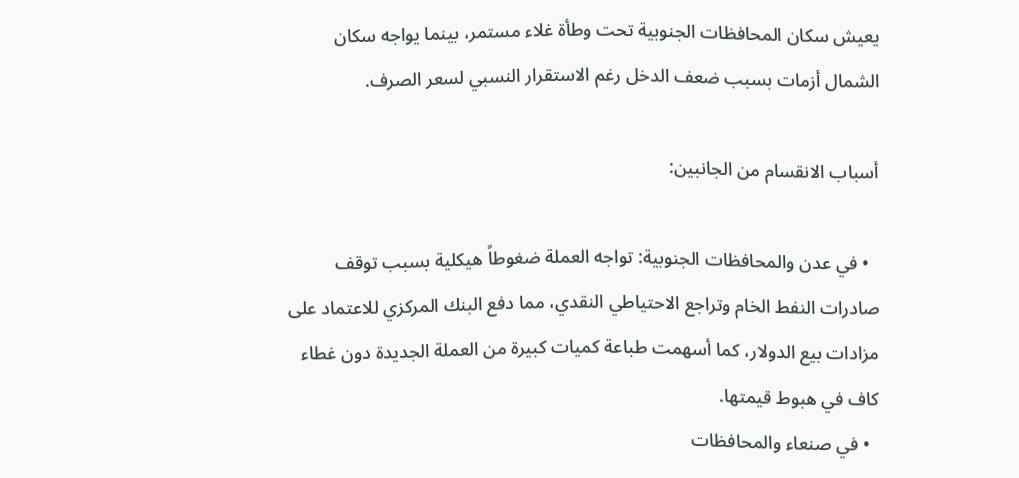يعيش سكان المحافظات الجنوبية تحت وطأة غلاء مستمر، بينما يواجه سكان الشمال أزمات بسبب ضعف الدخل رغم الاستقرار النسبي لسعر الصرف.

أسباب الانقسام من الجانبين:

  • في عدن والمحافظات الجنوبية: تواجه العملة ضغوطاً هيكلية بسبب توقف صادرات النفط الخام وتراجع الاحتياطي النقدي، مما دفع البنك المركزي للاعتماد على مزادات بيع الدولار، كما أسهمت طباعة كميات كبيرة من العملة الجديدة دون غطاء كاف في هبوط قيمتها.
  • في صنعاء والمحافظات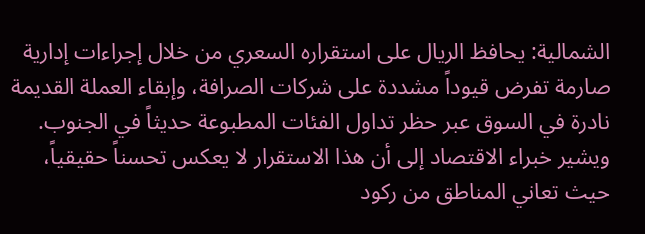الشمالية: يحافظ الريال على استقراره السعري من خلال إجراءات إدارية صارمة تفرض قيوداً مشددة على شركات الصرافة، وإبقاء العملة القديمة نادرة في السوق عبر حظر تداول الفئات المطبوعة حديثاً في الجنوب. ويشير خبراء الاقتصاد إلى أن هذا الاستقرار لا يعكس تحسناً حقيقياً، حيث تعاني المناطق من ركود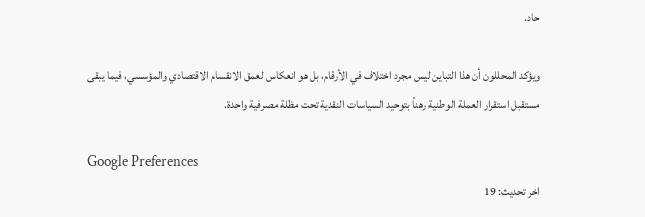حاد.

ويؤكد المحللون أن هذا التباين ليس مجرد اختلاف في الأرقام، بل هو انعكاس لعمق الانقسام الاقتصادي والمؤسسي، فيما يبقى مستقبل استقرار العملة الوطنية رهناً بتوحيد السياسات النقدية تحت مظلة مصرفية واحدة.

Google Preferences
اخر تحديث: 19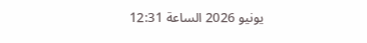يونيو 2026 الساعة 12:31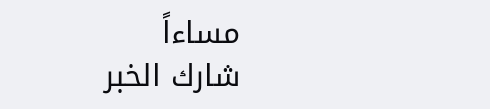مساءاً
شارك الخبر